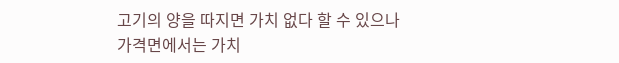고기의 양을 따지면 가치 없다 할 수 있으나 가격면에서는 가치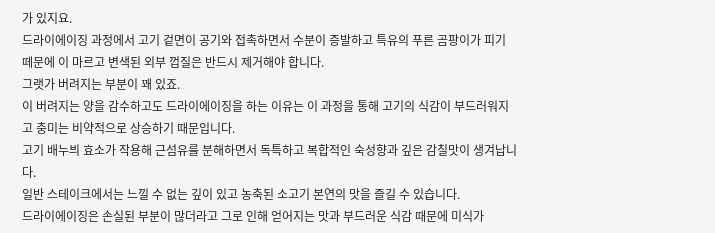가 있지요.
드라이에이징 과정에서 고기 겉면이 공기와 접촉하면서 수분이 증발하고 특유의 푸른 곰팡이가 피기 떼문에 이 마르고 변색된 외부 껍질은 반드시 제거해야 합니다.
그랫가 버려지는 부분이 꽤 있죠.
이 버려지는 양을 감수하고도 드라이에이징을 하는 이유는 이 과정을 통해 고기의 식감이 부드러워지고 충미는 비약적으로 상승하기 때문입니다.
고기 배누븨 효소가 작용해 근섬유를 분해하면서 독특하고 복합적인 숙성향과 깊은 감칠맛이 생겨납니다.
일반 스테이크에서는 느낄 수 없는 깊이 있고 농축된 소고기 본연의 맛을 즐길 수 있습니다.
드라이에이징은 손실된 부분이 많더라고 그로 인해 얻어지는 맛과 부드러운 식감 때문에 미식가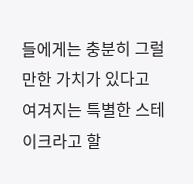들에게는 충분히 그럴만한 가치가 있다고 여겨지는 특별한 스테이크라고 할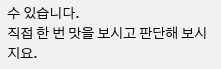수 있습니다.
직접 한 번 맛을 보시고 판단해 보시지요.